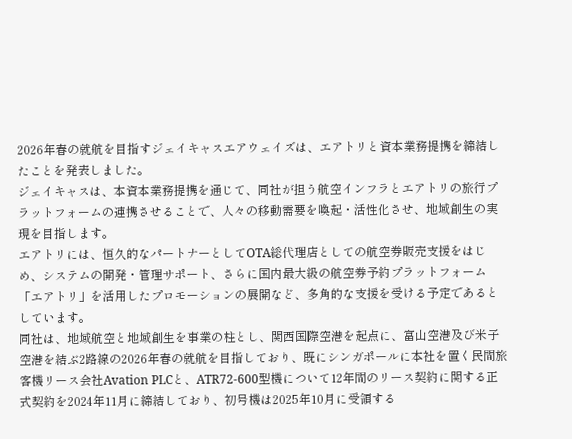2026年春の就航を目指すジェイキャスエアウェイズは、エアトリと資本業務提携を締結したことを発表しました。
ジェイキャスは、本資本業務提携を通じて、同社が担う航空インフラとエアトリの旅行プラットフォームの連携させることで、人々の移動需要を喚起・活性化させ、地域創生の実現を目指します。
エアトリには、恒久的なパートナーとしてOTA総代理店としての航空券販売支援をはじめ、システムの開発・管理サポート、さらに国内最大級の航空券予約プラットフォーム「エアトリ」を活用したプロモーションの展開など、多角的な支援を受ける予定であるとしています。
同社は、地域航空と地域創生を事業の柱とし、関西国際空港を起点に、富山空港及び米子空港を結ぶ2路線の2026年春の就航を目指しており、既にシンガポールに本社を置く民間旅客機リース会社Avation PLCと、ATR72-600型機について12年間のリース契約に関する正式契約を2024年11月に締結しており、初号機は2025年10月に受領する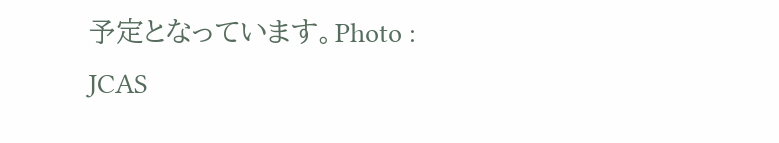予定となっています。Photo : JCAS